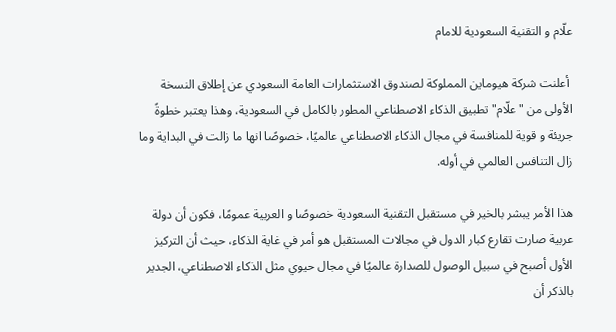علّام و التقنية السعودية للامام

 أعلنت شركة هيوماين المملوكة لصندوق الاستثمارات العامة السعودي عن إطلاق النسخة الأولى من "علّام" تطبيق الذكاء الاصطناعي المطور بالكامل في السعودية، وهذا يعتبر خطوةً جريئة و قوية للمنافسة في مجال الذكاء الاصطناعي عالميًا، خصوصًا انها ما زالت في البداية وما زال التنافس العالمي في أوله.

هذا الأمر يبشر بالخير في مستقبل التقنية السعودية خصوصًا و العربية عمومًا، فكون أن دولة عربية صارت تقارع كبار الدول في مجالات المستقبل هو أمر في غاية الذكاء، حيث أن التركيز الأول أصبح في سبيل الوصول للصدارة عالميًا في مجال حيوي مثل الذكاء الاصطناعي، الجدير بالذكر أن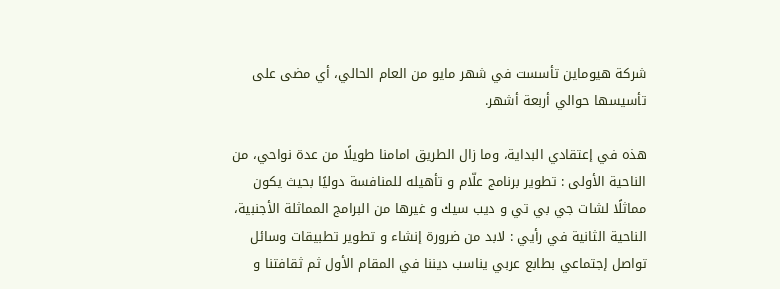شركة هيوماين تأسست في شهر مايو من العام الحالي، أي مضى على تأسيسها حوالي أربعة أشهر.

هذه في إعتقادي البداية، وما زال الطريق امامنا طويلًا من عدة نواحي، من الناحية الأولى : تطوير برنامج علّام و تأهيله للمنافسة دوليًا بحيث يكون مماثلًا لشات جي بي تي و ديب سيك و غيرها من البرامج المماثلة الأجنبية، الناحية الثانية في رأيي : لابد من ضرورة إنشاء و تطوير تطبيقات وسائل تواصل إجتماعي بطابع عربي يناسب ديننا في المقام الأول ثم ثقافتنا و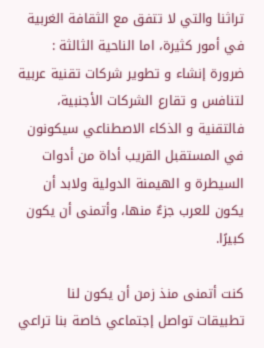تراثنا والتي لا تتفق مع الثقافة الغربية في أمور كثيرة، اما الناحية الثالثة : ضرورة إنشاء و تطوير شركات تقنية عربية لتنافس و تقارع الشركات الأجنبية، فالتقنية و الذكاء الاصطناعي سيكونون في المستقبل القريب أداة من أدوات السيطرة و الهيمنة الدولية ولابد أن يكون للعرب جزءٌ منها، وأتمنى أن يكون كبيرًا.

كنت أتمنى منذ زمن أن يكون لنا تطبيقات تواصل إجتماعي خاصة بنا تراعي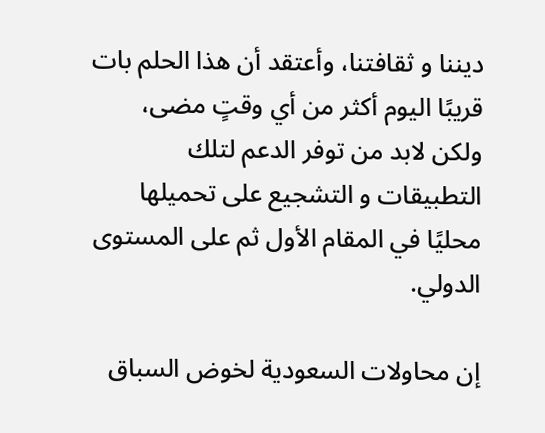ديننا و ثقافتنا، وأعتقد أن هذا الحلم بات قريبًا اليوم أكثر من أي وقتٍ مضى، ولكن لابد من توفر الدعم لتلك التطبيقات و التشجيع على تحميلها محليًا في المقام الأول ثم على المستوى الدولي.

إن محاولات السعودية لخوض السباق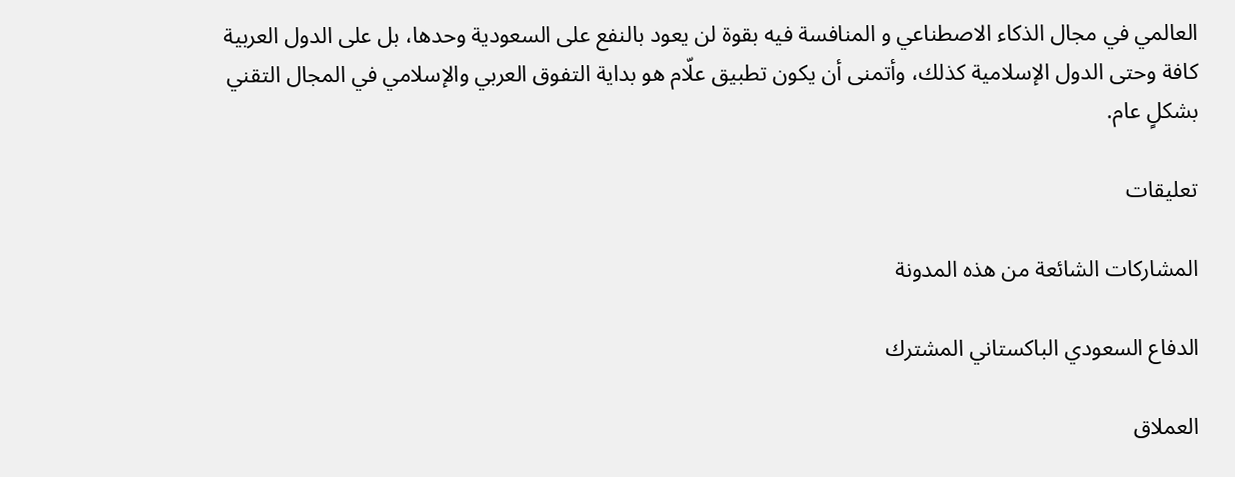العالمي في مجال الذكاء الاصطناعي و المنافسة فيه بقوة لن يعود بالنفع على السعودية وحدها، بل على الدول العربية كافة وحتى الدول الإسلامية كذلك، وأتمنى أن يكون تطبيق علّام هو بداية التفوق العربي والإسلامي في المجال التقني بشكلٍ عام.

تعليقات

المشاركات الشائعة من هذه المدونة

الدفاع السعودي الباكستاني المشترك

العملاق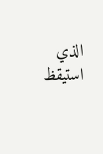الذي استيقظ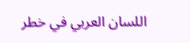اللسان العربي في خطر